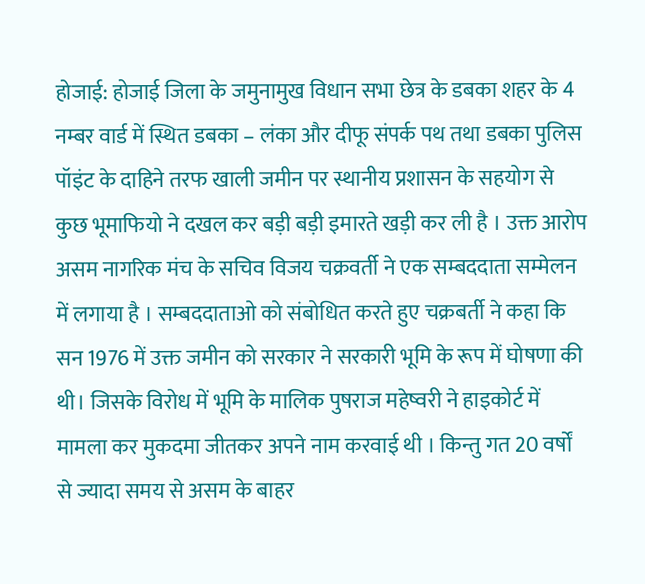होजाई: होजाई जिला के जमुनामुख विधान सभा छेत्र के डबका शहर के 4 नम्बर वार्ड में स्थित डबका – लंका और दीफू संपर्क पथ तथा डबका पुलिस पॉइंट के दाहिने तरफ खाली जमीन पर स्थानीय प्रशासन के सहयोग से कुछ भूमाफियो ने दखल कर बड़ी बड़ी इमारते खड़ी कर ली है । उक्त आरोप असम नागरिक मंच के सचिव विजय चक्रवर्ती ने एक सम्बददाता सम्मेलन में लगाया है । सम्बददाताओ को संबोधित करते हुए चक्रबर्ती ने कहा कि सन 1976 में उक्त जमीन को सरकार ने सरकारी भूमि के रूप में घोषणा की थी। जिसके विरोध में भूमि के मालिक पुषराज महेष्वरी ने हाइकोर्ट में मामला कर मुकदमा जीतकर अपने नाम करवाई थी । किन्तु गत 20 वर्षों से ज्यादा समय से असम के बाहर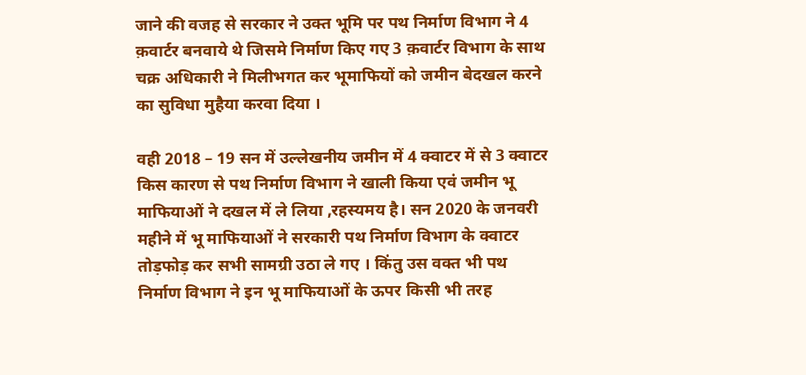जाने की वजह से सरकार ने उक्त भूमि पर पथ निर्माण विभाग ने 4 क़वार्टर बनवाये थे जिसमे निर्माण किए गए 3 क़वार्टर विभाग के साथ चक्र अधिकारी ने मिलीभगत कर भूमाफियों को जमीन बेदखल करने का सुविधा मुहैया करवा दिया ।

वही 2018 – 19 सन में उल्लेखनीय जमीन में 4 क्वाटर में से 3 क्वाटर किस कारण से पथ निर्माण विभाग ने खाली किया एवं जमीन भू माफियाओं ने दखल में ले लिया ,रहस्यमय है। सन 2020 के जनवरी महीने में भू माफियाओं ने सरकारी पथ निर्माण विभाग के क्वाटर तोड़फोड़ कर सभी सामग्री उठा ले गए । किंतु उस वक्त भी पथ निर्माण विभाग ने इन भू माफियाओं के ऊपर किसी भी तरह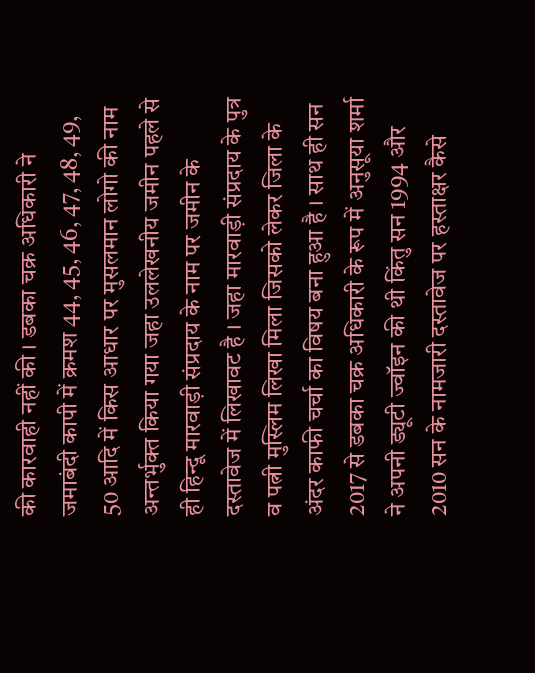की कारवाही नहीं की । डबका चक्र अधिकारी ने जमाबंदी कापी में क्रमश 44, 45, 46, 47, 48, 49, 50 आदि में किस आधार पर मुसलमान लोगो की नाम अन्तर्भुक्त किया गया जहा उललेखनीय जमीन पहले से ही हिन्दू मारवाड़ी संप्रदाय के नाम पर जमीन के दस्तावेज में लिखावट है । जहा मारवाड़ी संप्रदाय के पुत्र व पत्नी मुस्लिम लिखा मिला जिसको लेकर जिला के अंदर काफी चर्चा का विषय बना हुआ है । साथ ही सन 2017 से डबका चक्र अधिकारी के रूप में अनुसूया शर्मा ने अपनी ड्यूटी ज्वॉइन की थी किंतु सन 1994 और 2010 सन के नामजारी दस्तावेज पर हस्ताक्षर कैसे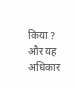किया ? और यह अधिकार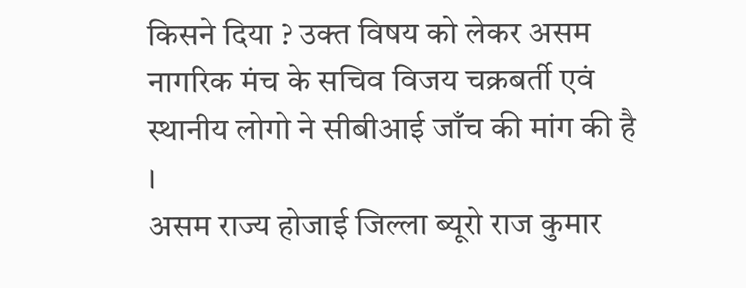किसने दिया ? उक्त विषय को लेकर असम नागरिक मंच के सचिव विजय चक्रबर्ती एवं स्थानीय लोगो ने सीबीआई जाँच की मांग की है ।
असम राज्य होजाई जिल्ला ब्यूरो राज कुमार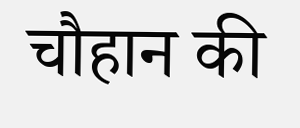चौहान की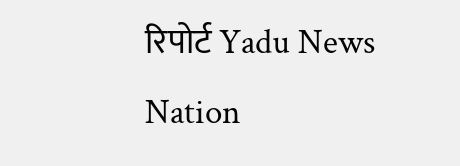रिपोर्ट Yadu News Nation